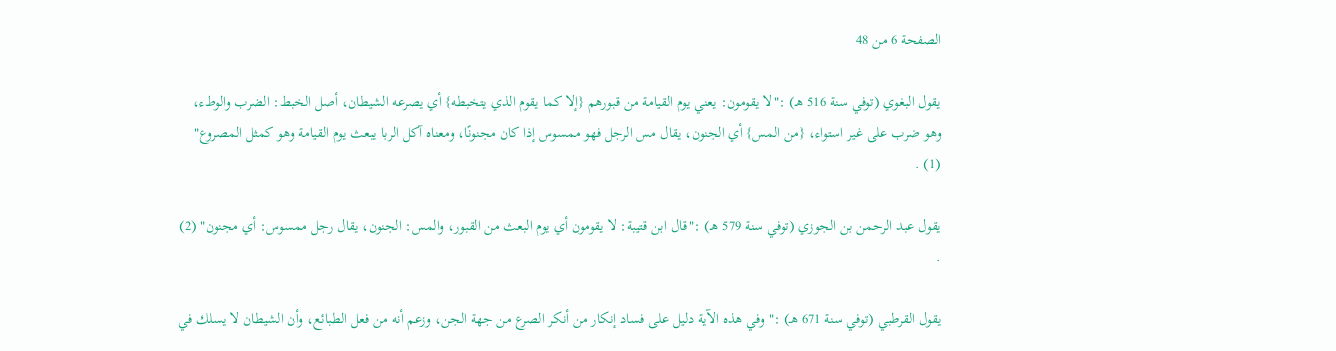الصفحة 6 من 48

يقول البغوي (توفي سنة 516 هـ) :"لا يقومون: يعني يوم القيامة من قبورهم {إلا كما يقوم الذي يتخبطه} أي يصرعه الشيطان، أصل الخبط: الضرب والوطء، وهو ضرب على غير استواء، {من المس} أي الجنون، يقال مس الرجل فهو ممسوس إذا كان مجنونًا، ومعناه آكل الربا يبعث يوم القيامة وهو كمثل المصروع" (1) .

يقول عبد الرحمن بن الجوزي (توفي سنة 579 هـ) :"قال ابن قتيبة: لا يقومون أي يوم البعث من القبور، والمس: الجنون، يقال رجل ممسوس: أي مجنون" (2) .

يقول القرطبي (توفي سنة 671 هـ) :"وفي هذه الآية دليل على فساد إنكار من أنكر الصرع من جهة الجن، وزعم أنه من فعل الطبائع، وأن الشيطان لا يسلك في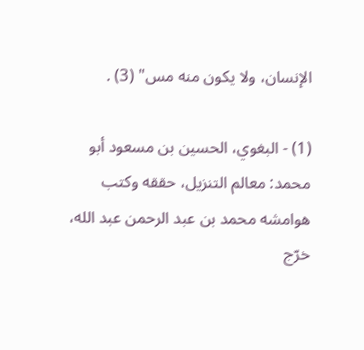الإنسان، ولا يكون منه مس" (3) .

(1) - البغوي، الحسين بن مسعود أبو محمد: معالم التنزيل، حققه وكتب هوامشه محمد بن عبد الرحمن عبد الله، خرّج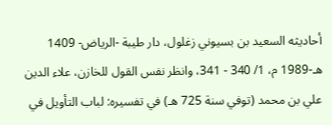أحاديثه السعيد بن بسيوني زغلول، دار طيبة -الرياض- 1409 هـ-1989 م، 1/ 340 - 341، وانظر نفس القول للخازن، علاء الدين علي بن محمد (توفي سنة 725 هـ) في تفسيره: لباب التأويل في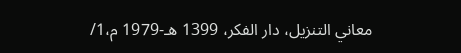معاني التنزيل، دار الفكر، 1399 هـ-1979 م،1/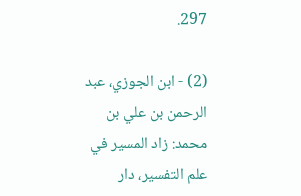297.

(2) - ابن الجوزي، عبد الرحمن بن علي بن محمد: زاد المسير في علم التفسير، دار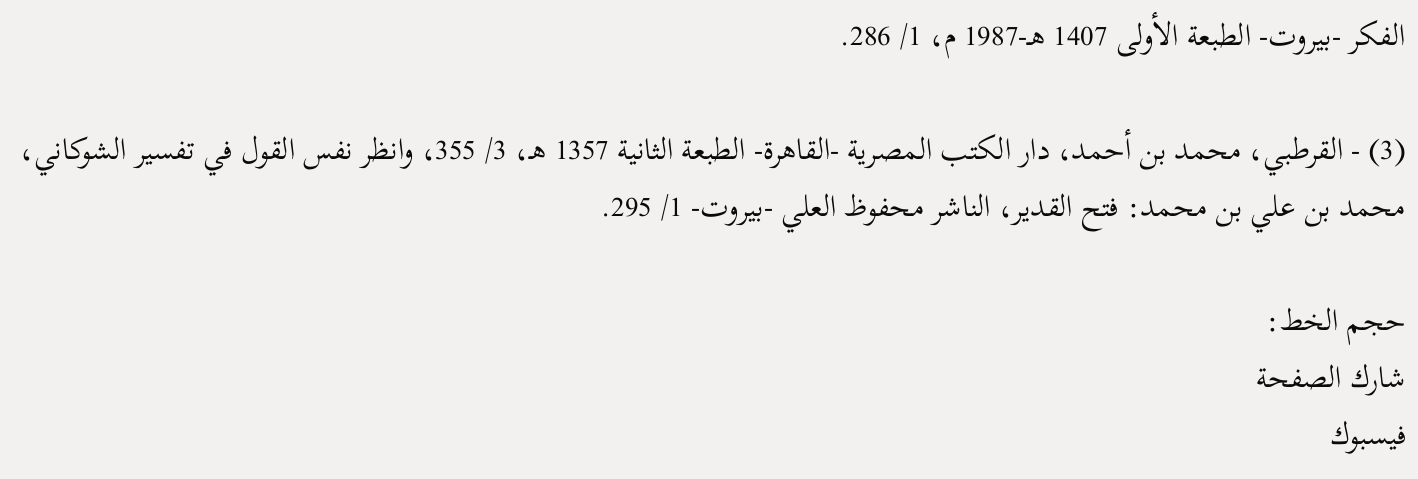الفكر -بيروت- الطبعة الأولى 1407 هـ-1987 م، 1/ 286.

(3) - القرطبي، محمد بن أحمد، دار الكتب المصرية -القاهرة- الطبعة الثانية 1357 هـ، 3/ 355، وانظر نفس القول في تفسير الشوكاني، محمد بن علي بن محمد: فتح القدير، الناشر محفوظ العلي -بيروت- 1/ 295.

حجم الخط:
شارك الصفحة
فيسبوك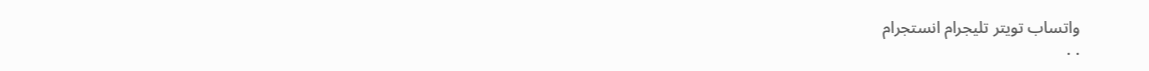واتساب تويتر تليجرام انستجرام
. .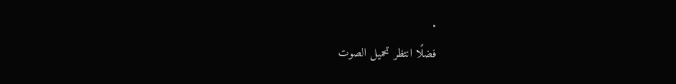.
فضلًا انتظر تحميل الصوت